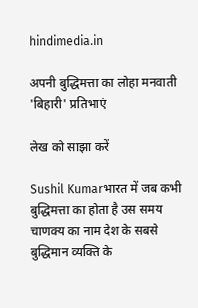hindimedia.in

अपनी बुद्धिमत्ता का लोहा मनवाती 'बिहारी' प्रतिभाएं

लेख को साझा करें

Sushil Kumarभारत में जब कभी बुद्धिमत्ता का होता है उस समय चाणक्य का नाम देश के सबसे बुद्धिमान व्यक्ति के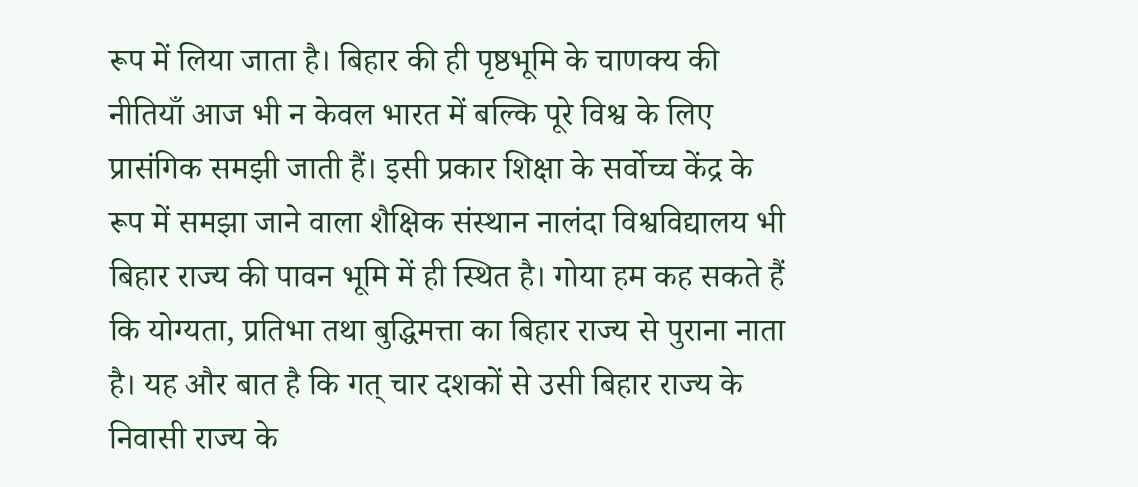रूप में लिया जाता है। बिहार की ही पृष्ठभूमि के चाणक्य की नीतियाँ आज भी न केवल भारत में बल्कि पूरे विश्व के लिए प्रासंगिक समझी जाती हैं। इसी प्रकार शिक्षा के सर्वोच्च केंद्र के रूप में समझा जाने वाला शैक्षिक संस्थान नालंदा विश्वविद्यालय भी बिहार राज्य की पावन भूमि में ही स्थित है। गोया हम कह सकते हैं कि योग्यता, प्रतिभा तथा बुद्धिमत्ता का बिहार राज्य से पुराना नाता है। यह और बात है कि गत् चार दशकों से उसी बिहार राज्य के निवासी राज्य के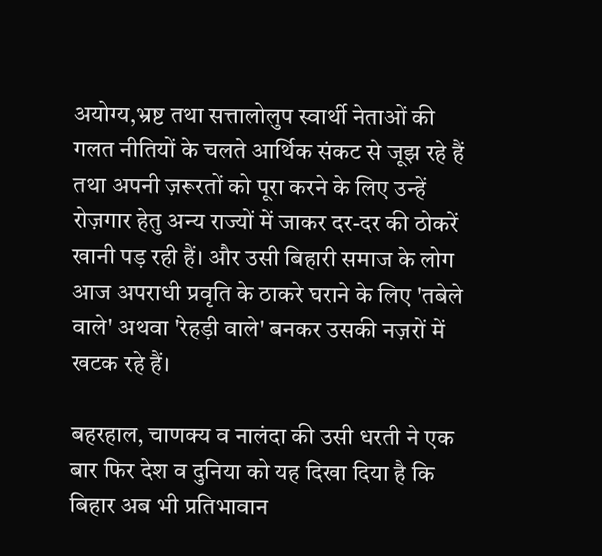अयोग्य,भ्रष्ट तथा सत्तालोलुप स्वार्थी नेताओं की गलत नीतियों के चलते आर्थिक संकट से जूझ रहे हैं तथा अपनी ज़रूरतों को पूरा करने के लिए उन्हें रोज़गार हेतु अन्य राज्यों में जाकर दर-दर की ठोकरें खानी पड़ रही हैं। और उसी बिहारी समाज के लोग आज अपराधी प्रवृति के ठाकरे घराने के लिए 'तबेले वाले' अथवा 'रेहड़ी वाले' बनकर उसकी नज़रों में खटक रहे हैं।

बहरहाल, चाणक्य व नालंदा की उसी धरती ने एक बार फिर देश व दुनिया को यह दिखा दिया है कि बिहार अब भी प्रतिभावान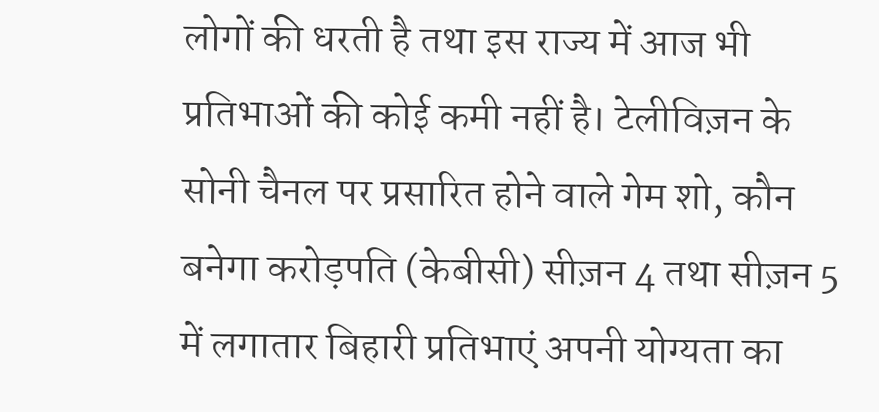लोगों की धरती है तथा इस राज्य में आज भी प्रतिभाओं की कोई कमी नहीं है। टेलीविज़न के सोनी चैनल पर प्रसारित होने वाले गेम शो, कौन बनेगा करोड़पति (केबीसी) सीज़न 4 तथा सीज़न 5 में लगातार बिहारी प्रतिभाएं अपनी योग्यता का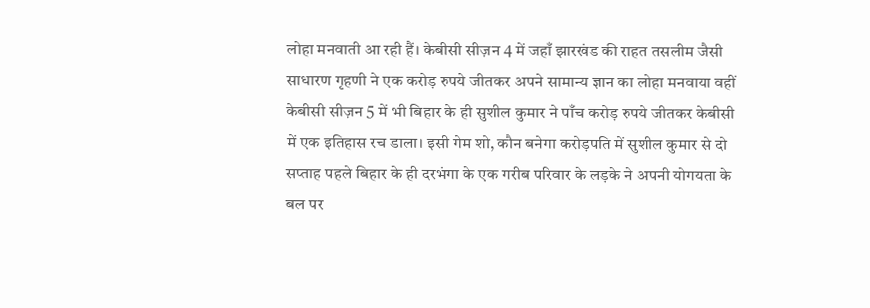लोहा मनवाती आ रही हैं। केबीसी सीज़न 4 में जहाँ झारखंड की राहत तसलीम जैसी साधारण गृहणी ने एक करोड़ रुपये जीतकर अपने सामान्य ज्ञान का लोहा मनवाया वहीं केबीसी सीज़न 5 में भी बिहार के ही सुशील कुमार ने पाँच करोड़ रुपये जीतकर केबीसी में एक इतिहास रच डाला। इसी गेम शो, कौन बनेगा करोड़पति में सुशील कुमार से दो सप्ताह पहले बिहार के ही दरभंगा के एक गरीब परिवार के लड़के ने अपनी योगयता के बल पर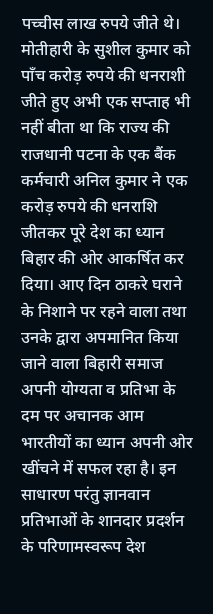पच्चीस लाख रुपये जीते थे। मोतीहारी के सुशील कुमार को पाँच करोड़ रुपये की धनराशी जीते हुए अभी एक सप्ताह भी नहीं बीता था कि राज्य की राजधानी पटना के एक बैंक कर्मचारी अनिल कुमार ने एक करोड़ रुपये की धनराशि जीतकर पूरे देश का ध्यान बिहार की ओर आकर्षित कर दिया। आए दिन ठाकरे घराने के निशाने पर रहने वाला तथा उनके द्वारा अपमानित किया जाने वाला बिहारी समाज अपनी योग्यता व प्रतिभा के दम पर अचानक आम भारतीयों का ध्यान अपनी ओर खींचने में सफल रहा है। इन साधारण परंतु ज्ञानवान प्रतिभाओं के शानदार प्रदर्शन के परिणामस्वरूप देश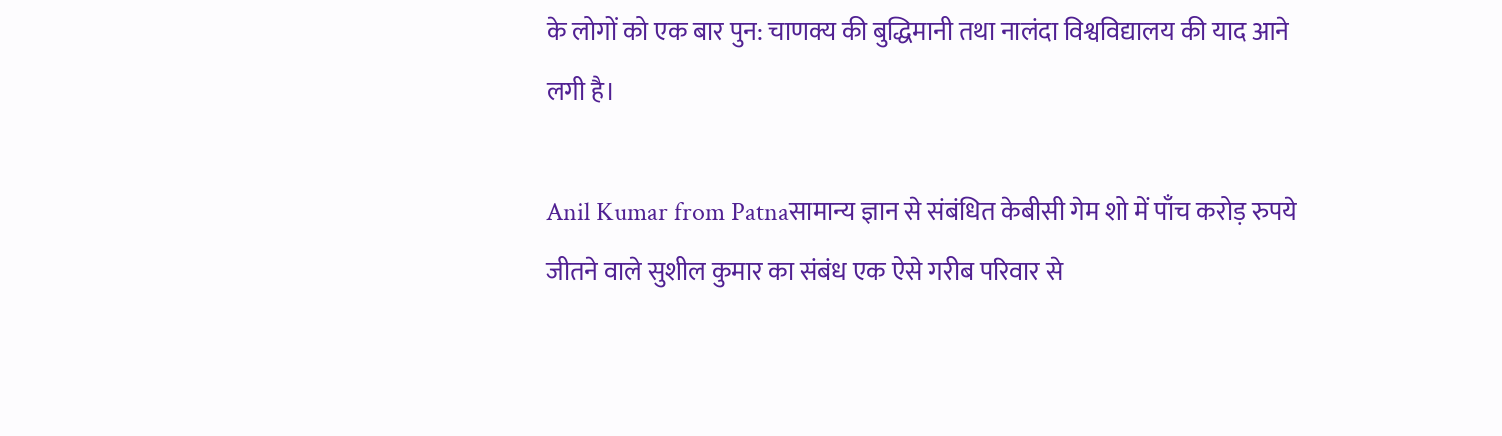के लोगों को एक बार पुन: चाणक्य की बुद्धिमानी तथा नालंदा विश्वविद्यालय की याद आने लगी है।

Anil Kumar from Patnaसामान्य ज्ञान से संबंधित केबीसी गेम शो में पाँच करोड़ रुपये जीतने वाले सुशील कुमार का संबंध एक ऐसे गरीब परिवार से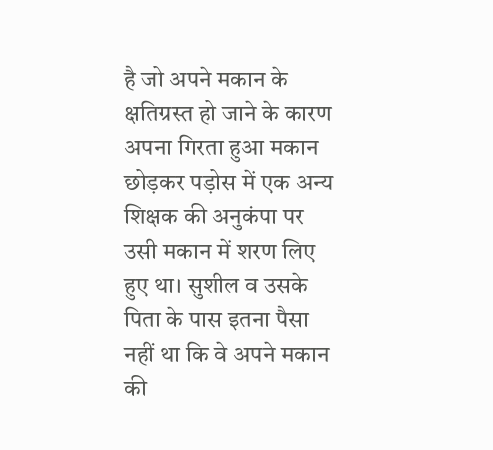है जो अपने मकान के क्षतिग्रस्त हो जाने के कारण अपना गिरता हुआ मकान छोड़कर पड़ोस में एक अन्य शिक्षक की अनुकंपा पर उसी मकान में शरण लिए हुए था। सुशील व उसके पिता के पास इतना पैसा नहीं था कि वे अपने मकान की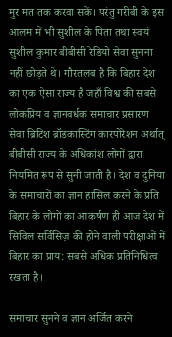मुर मत तक करवा सकें। परंतु गरीबी के इस आलम में भी सुशील के पिता तथा स्वयं सुशील कुमार बीबीसी रेडियो सेवा सुनना नहीं छोड़ते थे। गौरतलब है कि बिहार देश का एक ऐसा राज्य है जहाँ विश्व की सबसे लोकप्रिय व ज्ञानवर्धक समाचार प्रसारण सेवा ब्रिटिश ब्रॉडकास्टिंग कारपोरेशन अर्थात् बीबीसी राज्य के अधिकांश लोगों द्वारा नियमित रूप से सुनी जाती है। देश व दुनिया के समाचारों का ज्ञान हासिल करने के प्रति बिहार के लोगों का आकर्षण ही आज देश में सिविल सर्विसिज़ की होने वाली परीक्षाओं में बिहार का प्राय: सबसे अधिक प्रतिनिधित्व रखता है।

समाचार सुनने व ज्ञान अर्जित करने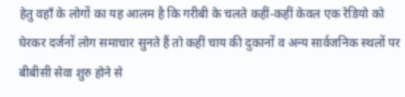हेतु वहाँ के लोगों का यह आलम है कि गरीबी के चलते कहीं-कहीं केवल एक रेडियो को घेरकर दर्जनों लोग समाचार सुनते हैं तो कहीं चाय की दुकानों व अन्य सार्वजनिक स्थलों पर बीबीसी सेवा शुरु होने से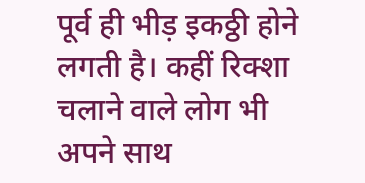पूर्व ही भीड़ इकठ्ठी होने लगती है। कहीं रिक्शा चलाने वाले लोग भी अपने साथ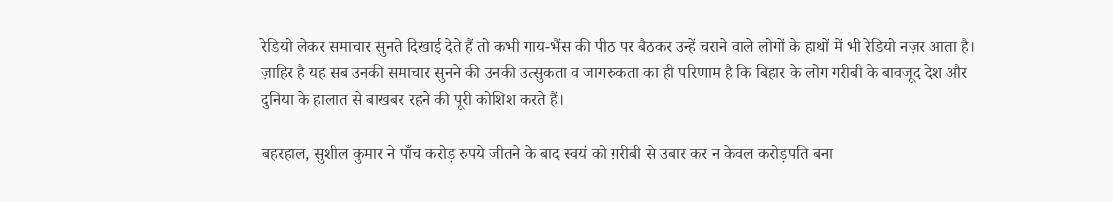रेडियो लेकर समाचार सुनते दिखाई देते हैं तो कभी गाय-भैंस की पीठ पर बैठकर उन्हें चराने वाले लोगों के हाथों में भी रेडियो नज़र आता है। ज़ाहिर है यह सब उनकी समाचार सुनने की उनकी उत्सुकता व जागरुकता का ही परिणाम है कि बिहार के लोग गरीबी के बावजूद देश और दुनिया के हालात से बाखबर रहने की पूरी कोशिश करते हैं।

बहरहाल, सुशील कुमार ने पाँच करोड़ रुपये जीतने के बाद स्वयं को ग़रीबी से उबार कर न केवल करोड़पति बना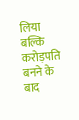लिया बल्कि करोड़पति बनने के बाद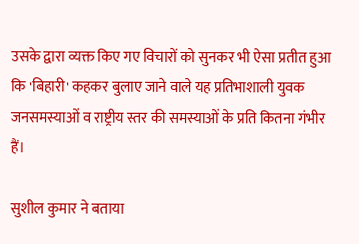उसके द्वारा व्यक्त किए गए विचारों को सुनकर भी ऐसा प्रतीत हुआ कि 'बिहारी' कहकर बुलाए जाने वाले यह प्रतिभाशाली युवक जनसमस्याओं व राष्ट्रीय स्तर की समस्याओं के प्रति कितना गंभीर हैं।

सुशील कुमार ने बताया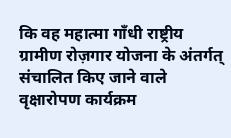कि वह महात्मा गाँधी राष्ट्रीय ग्रामीण रोज़गार योजना के अंतर्गत् संचालित किए जाने वाले वृक्षारोपण कार्यक्रम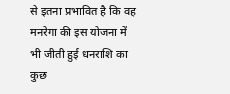से इतना प्रभावित है कि वह मनरेगा की इस योजना में भी जीती हुई धनराशि का कुछ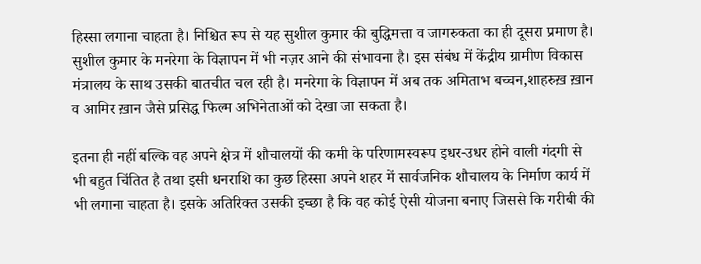हिस्सा लगाना चाहता है। निश्चित रूप से यह सुशील कुमार की बुद्धिमत्ता व जागरुकता का ही दूसरा प्रमाण है। सुशील कुमार के मनरेगा के विज्ञापन में भी नज़र आने की संभावना है। इस संबंध में केंद्रीय ग्रामीण विकास मंत्रालय के साथ उसकी बातचीत चल रही है। मनरेगा के विज्ञापन में अब तक अमिताभ बच्चन,शाहरुख़ ख़ान व आमिर ख़ान जैसे प्रसिद्ध फिल्म अभिनेताओं को देखा जा सकता है।

इतना ही नहीं बल्कि वह अपने क्षेत्र में शौचालयों की कमी के परिणामस्वरूप इधर-उधर होने वाली गंदगी से भी बहुत चिंतित है तथा इसी धनराशि का कुछ हिस्सा अपने शहर में सार्वजनिक शौचालय के निर्माण कार्य में भी लगाना चाहता है। इसके अतिरिक्त उसकी इच्छा है कि वह कोई ऐसी योजना बनाए जिससे कि गरीबी की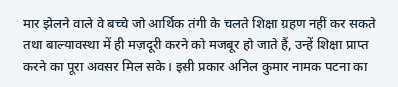मार झेलने वाले वे बच्चे जो आर्थिक तंगी के चलते शिक्षा ग्रहण नहीं कर सकते तथा बाल्यावस्था में ही मज़दूरी करने को मजबूर हो जाते हैं, उन्हें शिक्षा प्राप्त करने का पूरा अवसर मिल सके। इसी प्रकार अनिल कुमार नामक पटना का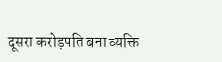दूसरा करोड़पति बना व्यक्ति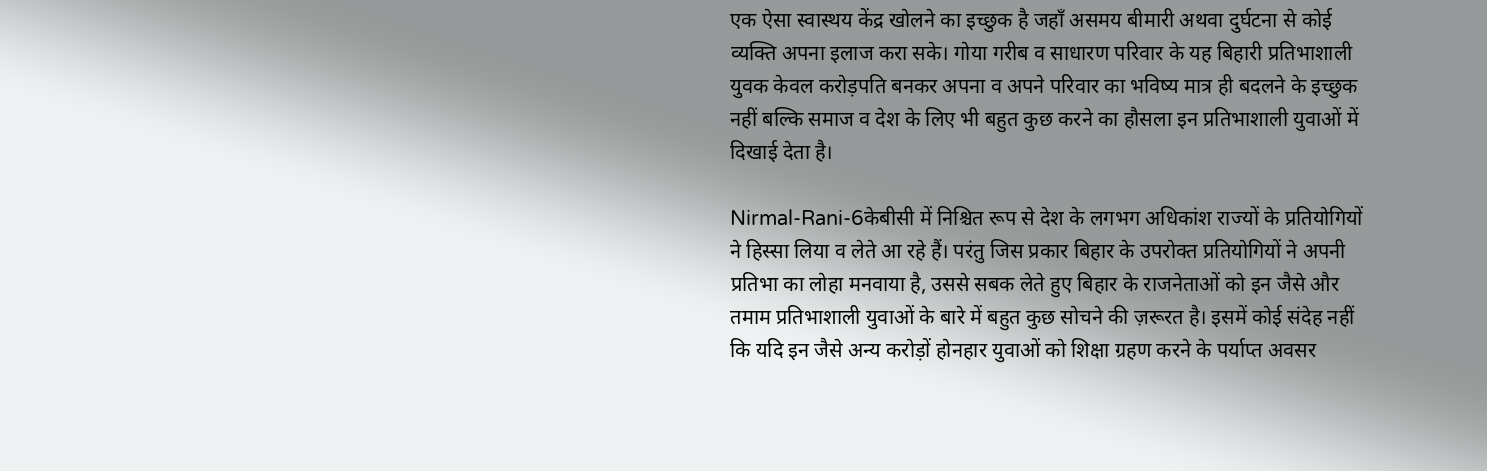एक ऐसा स्वास्थय केंद्र खोलने का इच्छुक है जहाँ असमय बीमारी अथवा दुर्घटना से कोई व्यक्ति अपना इलाज करा सके। गोया गरीब व साधारण परिवार के यह बिहारी प्रतिभाशाली युवक केवल करोड़पति बनकर अपना व अपने परिवार का भविष्य मात्र ही बदलने के इच्छुक नहीं बल्कि समाज व देश के लिए भी बहुत कुछ करने का हौसला इन प्रतिभाशाली युवाओं में दिखाई देता है।

Nirmal-Rani-6केबीसी में निश्चित रूप से देश के लगभग अधिकांश राज्यों के प्रतियोगियों ने हिस्सा लिया व लेते आ रहे हैं। परंतु जिस प्रकार बिहार के उपरोक्त प्रतियोगियों ने अपनी प्रतिभा का लोहा मनवाया है, उससे सबक लेते हुए बिहार के राजनेताओं को इन जैसे और तमाम प्रतिभाशाली युवाओं के बारे में बहुत कुछ सोचने की ज़रूरत है। इसमें कोई संदेह नहीं कि यदि इन जैसे अन्य करोड़ों होनहार युवाओं को शिक्षा ग्रहण करने के पर्याप्त अवसर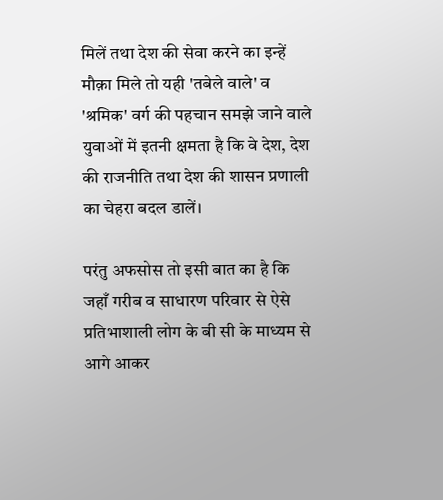मिलें तथा देश की सेवा करने का इन्हें मौक़ा मिले तो यही 'तबेले वाले' व 'श्रमिक' वर्ग की पहचान समझे जाने वाले युवाओं में इतनी क्षमता है कि वे देश, देश की राजनीति तथा देश की शासन प्रणाली का चेहरा बदल डालें।

परंतु अफसोस तो इसी बात का है कि जहाँ गरीब व साधारण परिवार से ऐसे प्रतिभाशाली लोग के बी सी के माध्यम से आगे आकर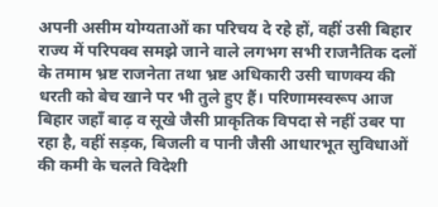अपनी असीम योग्यताओं का परिचय दे रहे हों, वहीं उसी बिहार राज्य में परिपक्व समझे जाने वाले लगभग सभी राजनैतिक दलों के तमाम भ्रष्ट राजनेता तथा भ्रष्ट अधिकारी उसी चाणक्य की धरती को बेच खाने पर भी तुले हुए हैं। परिणामस्वरूप आज बिहार जहाँ बाढ़ व सूखे जैसी प्राकृतिक विपदा से नहीं उबर पा रहा है, वहीं सड़क, बिजली व पानी जैसी आधारभूत सुविधाओं की कमी के चलते विदेशी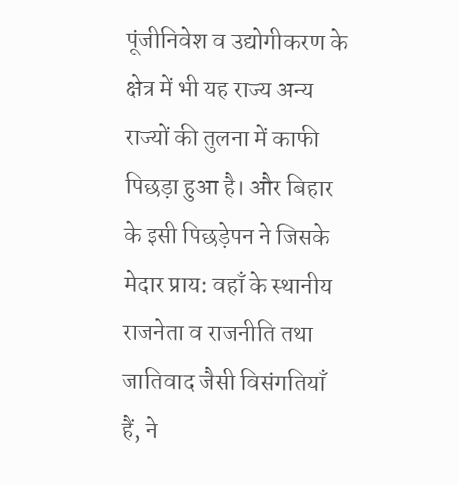पूंजीनिवेश व उद्योगीकरण के क्षेत्र में भी यह राज्य अन्य राज्यों की तुलना में काफी पिछड़ा हुआ है। और बिहार के इसी पिछड़ेपन ने जिसके मेदार प्राय: वहाँ के स्थानीय राजनेता व राजनीति तथा जातिवाद जैसी विसंगतियाँ हैं, ने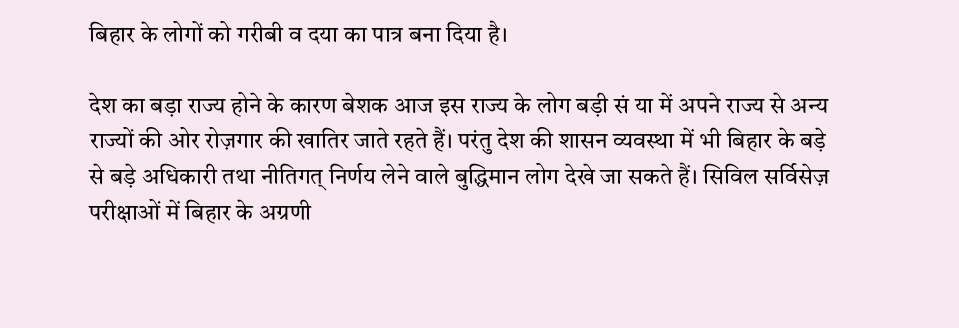बिहार के लोगों को गरीबी व दया का पात्र बना दिया है।

देश का बड़ा राज्य होने के कारण बेशक आज इस राज्य के लोग बड़ी सं या में अपने राज्य से अन्य राज्यों की ओर रोज़गार की खातिर जाते रहते हैं। परंतु देश की शासन व्यवस्था में भी बिहार के बड़े से बड़े अधिकारी तथा नीतिगत् निर्णय लेने वाले बुद्धिमान लोग देखे जा सकते हैं। सिविल सर्विसेज़ परीक्षाओं में बिहार के अग्रणी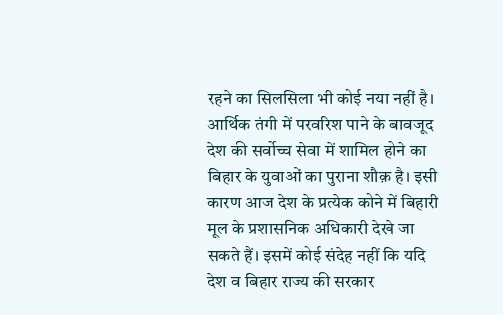रहने का सिलसिला भी कोई नया नहीं है। आर्थिक तंगी में परवरिश पाने के बावजूद देश की सर्वोच्च सेवा में शामिल होने का बिहार के युवाओं का पुराना शौक़ है। इसी कारण आज देश के प्रत्येक कोने में बिहारी मूल के प्रशासनिक अधिकारी देखे जा सकते हैं। इसमें कोई संदेह नहीं कि यदि देश व बिहार राज्य की सरकार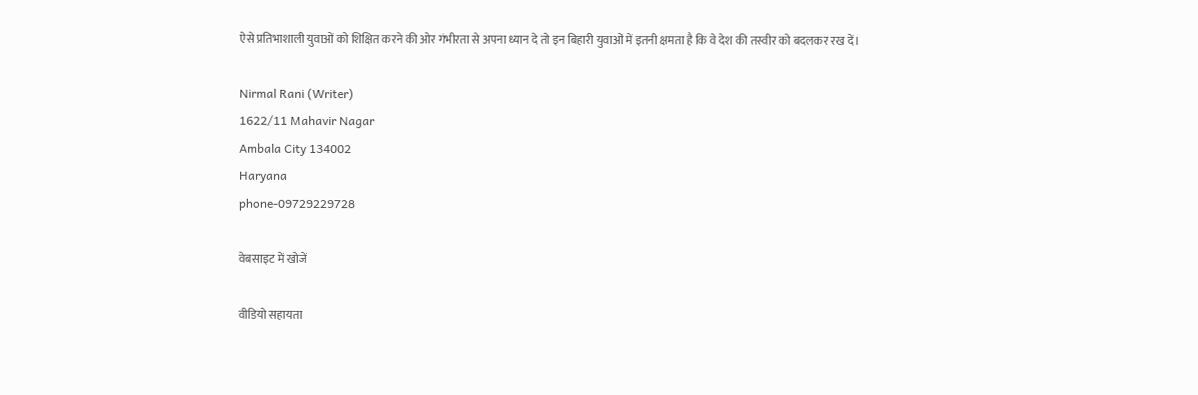ऐसे प्रतिभाशाली युवाओं को शिक्षित करने की ओर गंभीरता से अपना ध्यान दे तो इन बिहारी युवाओं में इतनी क्षमता है कि वे देश की तस्वीर को बदलकर रख दें।

Nirmal Rani (Writer)
1622/11 Mahavir Nagar
Ambala City 134002
Haryana
phone-09729229728

वेबसाइट में खोजें

वीडियो सहायता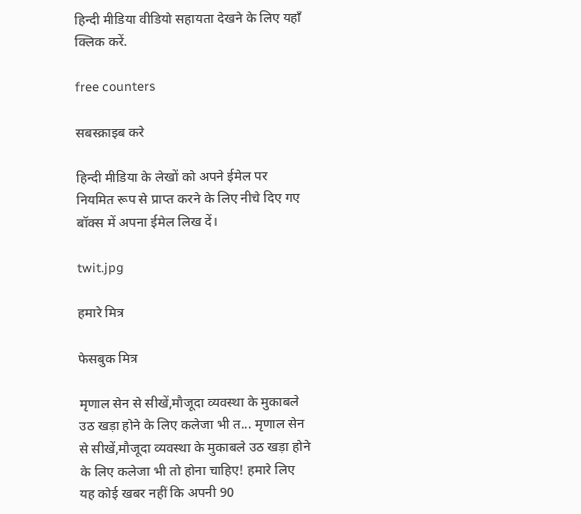हिन्दी मीडिया वीडियो सहायता देखने के लिए यहाँ क्लिक करें.

free counters

सबस्क्राइब करे

हिन्दी मीडिया के लेखों को अपने ईमेल पर नियमित रूप से प्राप्त करने के लिए नीचे दिए गए बॉक्‍स में अपना ईमेल लिख दें।

twit.jpg

हमारे मित्र

फेसबुक मित्र

मृणाल सेन से सीखें,मौजूदा व्यवस्था के मुकाबले उठ खड़ा होने के लिए कलेजा भी त... मृणाल सेन से सीखें,मौजूदा व्यवस्था के मुकाबले उठ खड़ा होने के लिए कलेजा भी तो होना चाहिए! हमारे लिए यह कोई खबर नहीं कि अपनी 90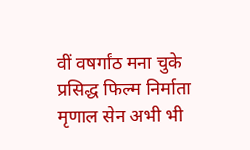वीं वषर्गांठ मना चुके प्रसिद्ध फिल्म निर्माता मृणाल सेन अभी भी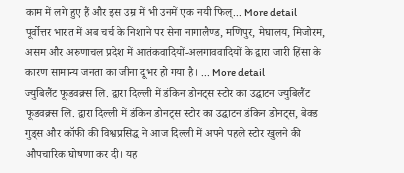काम में लगे हुए हैं और इस उम्र में भी उनमें एक नयी फिल्... More detail
पूर्वोत्तर भारत में अब चर्च के निशाने पर सेना नागालैण्ड, मणिपुर, मेघालय, मिजोरम, असम और अरुणाचल प्रदेश में आतंकवादियों-अलगाववादियों के द्वारा जारी हिंसा के कारण सामान्य जनता का जीना दूभर हो गया है। ... More detail
ज्युबिलैंट फूडवक्र्स लि. द्वारा दिल्ली में डंकिन डोनट्स स्टोर का उद्घाटन ज्युबिलैंट फूडवक्र्स लि. द्वारा दिल्ली में डंकिन डोनट्स स्टोर का उद्घाटन डंकिन डोनट्स, बेक्ड गुड्स और कॉफी की विश्वप्रसिद्ध ने आज दिल्ली में अपने पहले स्टोर खुलने की औपचारिक घोषणा कर दी। यह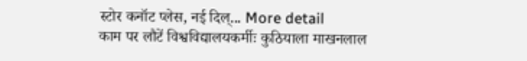स्टोर कनॉट प्लेस, नई दिल्... More detail
काम पर लौटें विश्वविद्यालयकर्मीः कुठियाला माखनलाल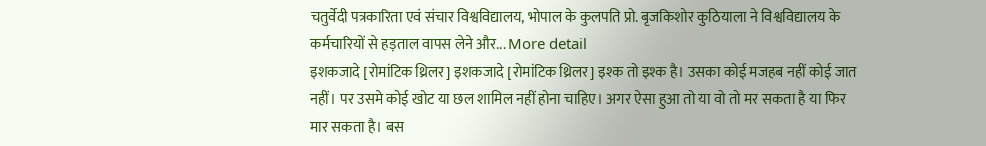चतुर्वेदी पत्रकारिता एवं संचार विश्वविद्यालय, भोपाल के कुलपति प्रो. बृजकिशोर कुठियाला ने विश्वविद्यालय के कर्मचारियों से हड़ताल वापस लेने और... More detail
इशकजादे [रोमांटिक थ्रिलर] इशकजादे [रोमांटिक थ्रिलर] इश्क तो इश्क है। उसका कोई मजहब नहीं कोई जात नहीं। पर उसमे कोई खोट या छल शामिल नहीं होना चाहिए। अगर ऐसा हुआ तो या वो तो मर सकता है या फिर मार सकता है। बस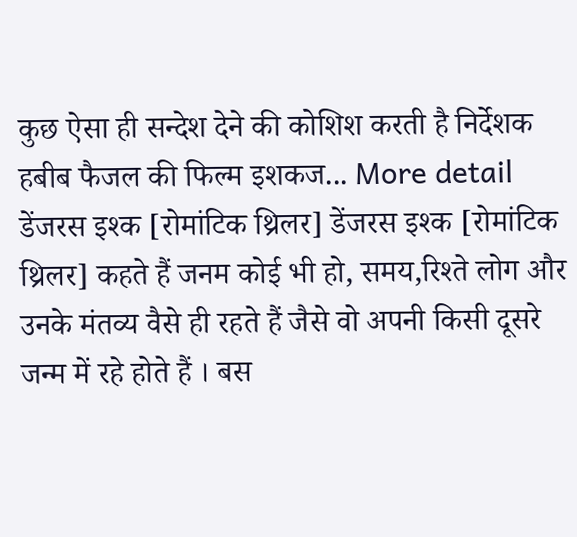कुछ ऐसा ही सन्देश देने की कोशिश करती है निर्देशक हबीब फैजल की फिल्म इशकज... More detail
डेंजरस इश्क [रोमांटिक थ्रिलर] डेंजरस इश्क [रोमांटिक थ्रिलर] कहते हैं जनम कोई भी हो, समय,रिश्ते लोग और उनके मंतव्य वैसे ही रहते हैं जैसे वो अपनी किसी दूसरे जन्म में रहे होते हैं । बस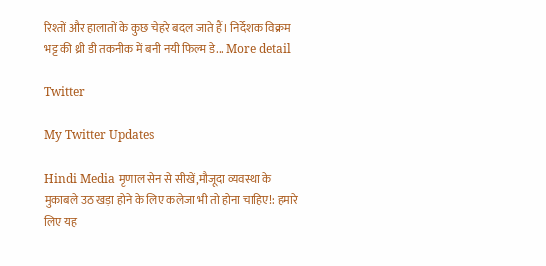रिश्तों और हालातों के कुछ चेहरे बदल जाते हैं। निर्देशक विक्रम भट्ट की थ्री डी तकनीक में बनी नयी फिल्म डे... More detail

Twitter

My Twitter Updates

Hindi Media मृणाल सेन से सीखें,मौजूदा व्यवस्था के मुकाबले उठ खड़ा होने के लिए कलेजा भी तो होना चाहिए!: हमारे लिए यह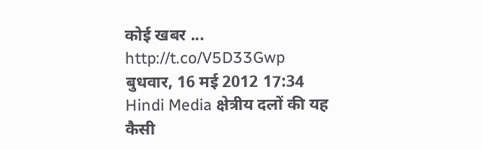कोई खबर ... http://t.co/V5D33Gwp
बुधवार, 16 मई 2012 17:34
Hindi Media क्षेत्रीय दलों की यह कैसी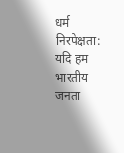धर्म निरपेक्षता: यदि हम भारतीय जनता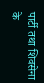पार्टी तथा शिवसेना के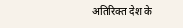अतिरिक्त देश के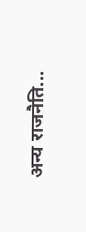अन्य राजनैति...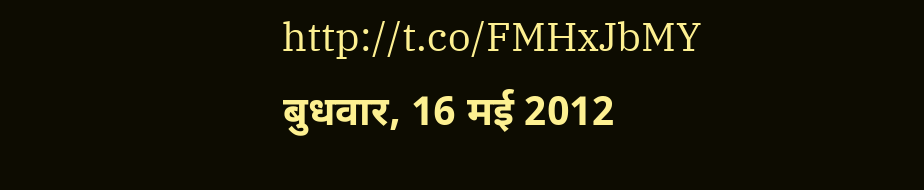http://t.co/FMHxJbMY
बुधवार, 16 मई 2012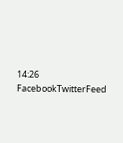14:26
FacebookTwitterFeed